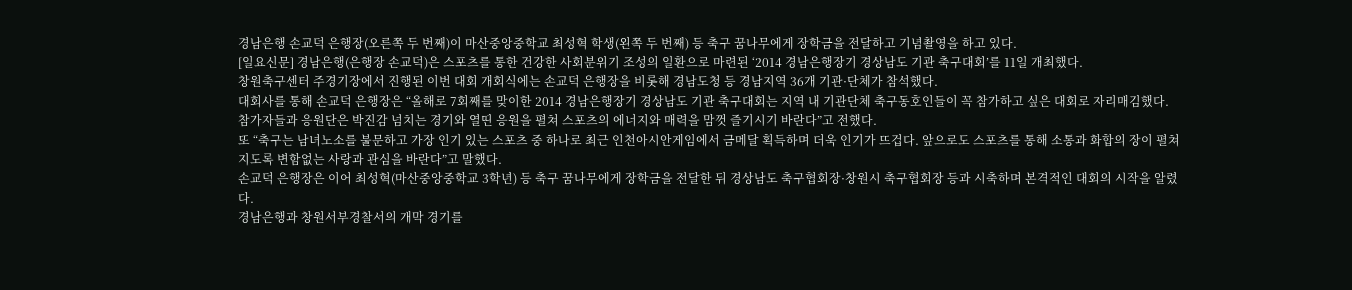경남은행 손교덕 은행장(오른쪽 두 번째)이 마산중앙중학교 최성혁 학생(왼쪽 두 번째) 등 축구 꿈나무에게 장학금을 전달하고 기념촬영을 하고 있다.
[일요신문] 경남은행(은행장 손교덕)은 스포츠를 통한 건강한 사회분위기 조성의 일환으로 마련된 ‘2014 경남은행장기 경상남도 기관 축구대회’를 11일 개최했다.
창원축구센터 주경기장에서 진행된 이번 대회 개회식에는 손교덕 은행장을 비롯해 경남도청 등 경남지역 36개 기관·단체가 참석했다.
대회사를 통해 손교덕 은행장은 “올해로 7회째를 맞이한 2014 경남은행장기 경상남도 기관 축구대회는 지역 내 기관단체 축구동호인들이 꼭 참가하고 싶은 대회로 자리매김했다. 참가자들과 응원단은 박진감 넘치는 경기와 열띤 응원을 펼쳐 스포츠의 에너지와 매력을 맘껏 즐기시기 바란다”고 전했다.
또 “축구는 남녀노소를 불문하고 가장 인기 있는 스포츠 중 하나로 최근 인천아시안게임에서 금메달 획득하며 더욱 인기가 뜨겁다. 앞으로도 스포츠를 통해 소통과 화합의 장이 펼쳐지도록 변함없는 사랑과 관심을 바란다”고 말했다.
손교덕 은행장은 이어 최성혁(마산중앙중학교 3학년) 등 축구 꿈나무에게 장학금을 전달한 뒤 경상남도 축구협회장·창원시 축구협회장 등과 시축하며 본격적인 대회의 시작을 알렸다.
경남은행과 창원서부경찰서의 개막 경기를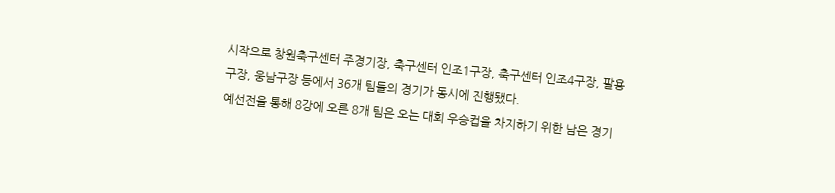시작으로 창원축구센터 주경기장, 축구센터 인조1구장, 축구센터 인조4구장, 팔용구장, 웅남구장 등에서 36개 팀들의 경기가 동시에 진행됐다.
예선전을 통해 8강에 오른 8개 팀은 오는 대회 우승컵을 차지하기 위한 남은 경기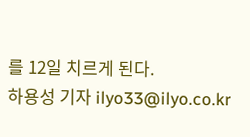를 12일 치르게 된다.
하용성 기자 ilyo33@ilyo.co.kr